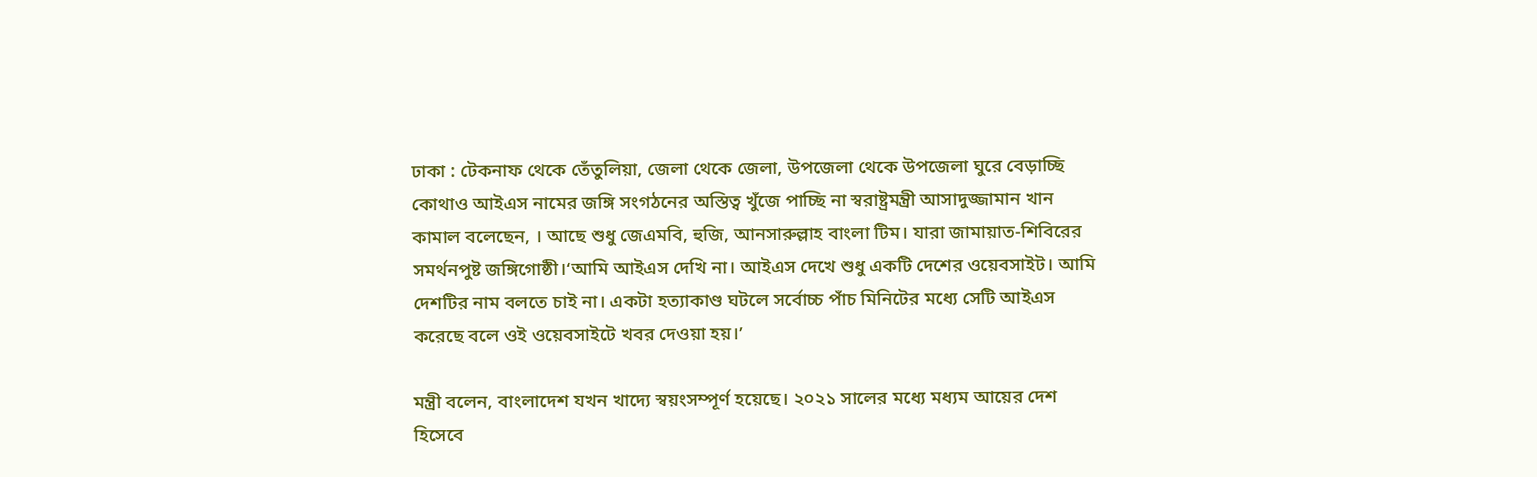ঢাকা : টেকনাফ থেকে তেঁতুলিয়া, জেলা থেকে জেলা, উপজেলা থেকে উপজেলা ঘুরে বেড়াচ্ছি কোথাও আইএস নামের জঙ্গি সংগঠনের অস্তিত্ব খুঁজে পাচ্ছি না স্বরাষ্ট্রমন্ত্রী আসাদুজ্জামান খান কামাল বলেছেন, । আছে শুধু জেএমবি, হুজি, আনসারুল্লাহ বাংলা টিম। যারা জামায়াত-শিবিরের সমর্থনপুষ্ট জঙ্গিগোষ্ঠী।‘আমি আইএস দেখি না। আইএস দেখে শুধু একটি দেশের ওয়েবসাইট। আমি দেশটির নাম বলতে চাই না। একটা হত্যাকাণ্ড ঘটলে সর্বোচ্চ পাঁচ মিনিটের মধ্যে সেটি আইএস করেছে বলে ওই ওয়েবসাইটে খবর দেওয়া হয়।’

মন্ত্রী বলেন, বাংলাদেশ যখন খাদ্যে স্বয়ংসম্পূর্ণ হয়েছে। ২০২১ সালের মধ্যে মধ্যম আয়ের দেশ হিসেবে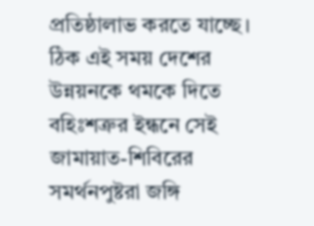প্রতিষ্ঠালাভ করতে যাচ্ছে। ঠিক এই সময় দেশের উন্নয়নকে থমকে দিতে বহিঃশত্রুর ইন্ধনে সেই জামায়াত-শিবিরের সমর্থনপুষ্টরা জঙ্গি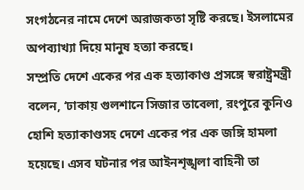সংগঠনের নামে দেশে অরাজকতা সৃষ্টি করছে। ইসলামের অপব্যাখ্যা দিয়ে মানুষ হত্যা করছে।
সম্প্রতি দেশে একের পর এক হত্যাকাণ্ড প্রসঙ্গে স্বরাষ্ট্রমন্ত্রী বলেন, ‘ঢাকায় গুলশানে সিজার তাবেলা, রংপুরে কুনিও হোশি হত্যাকাণ্ডসহ দেশে একের পর এক জঙ্গি হামলা হয়েছে। এসব ঘটনার পর আইনশৃঙ্খলা বাহিনী তা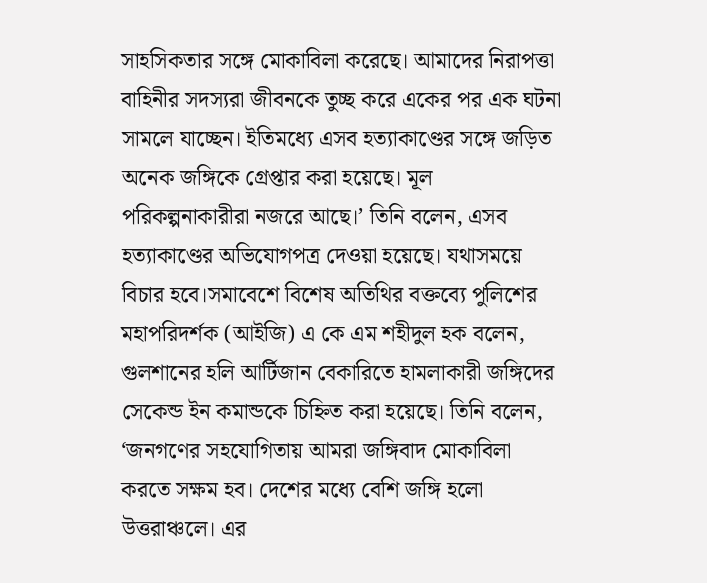সাহসিকতার সঙ্গে মোকাবিলা করেছে। আমাদের নিরাপত্তা বাহিনীর সদস্যরা জীবনকে তুচ্ছ করে একের পর এক ঘটনা সামলে যাচ্ছেন। ইতিমধ্যে এসব হত্যাকাণ্ডের সঙ্গে জড়িত অনেক জঙ্গিকে গ্রেপ্তার করা হয়েছে। মূল পরিকল্পনাকারীরা নজরে আছে।’ তিনি বলেন, এসব হত্যাকাণ্ডের অভিযোগপত্র দেওয়া হয়েছে। যথাসময়ে বিচার হবে।সমাবেশে বিশেষ অতিথির বক্তব্যে পুলিশের মহাপরিদর্শক (আইজি) এ কে এম শহীদুল হক বলেন, গুলশানের হলি আর্টিজান বেকারিতে হামলাকারী জঙ্গিদের সেকেন্ড ইন কমান্ডকে চিহ্নিত করা হয়েছে। তিনি বলেন, ‘জনগণের সহযোগিতায় আমরা জঙ্গিবাদ মোকাবিলা করতে সক্ষম হব। দেশের মধ্যে বেশি জঙ্গি হলো উত্তরাঞ্চলে। এর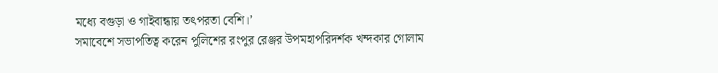মধ্যে বগুড়া ও গাইবান্ধায় তৎপরতা বেশি।’
সমাবেশে সভাপতিত্ব করেন পুলিশের রংপুর রেঞ্জর উপমহাপরিদর্শক খন্দকার গোলাম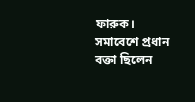ফারুক। সমাবেশে প্রধান বক্তা ছিলেন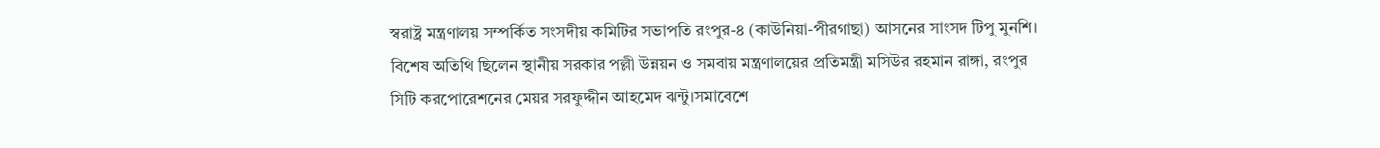স্বরাষ্ট্র মন্ত্রণালয় সম্পর্কিত সংসদীয় কমিটির সভাপতি রংপুর-৪ (কাউনিয়া-পীরগাছা) আসনের সাংসদ টিপু মুনশি। বিশেষ অতিথি ছিলেন স্থানীয় সরকার পল্লী উন্নয়ন ও সমবায় মন্ত্রণালয়ের প্রতিমন্ত্রী মসিউর রহমান রাঙ্গা, রংপুর সিটি করপোরেশনের মেয়র সরফুদ্দীন আহমেদ ঝন্টু।সমাবেশে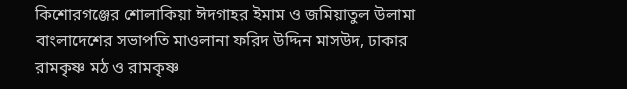কিশোরগঞ্জের শোলাকিয়া ঈদগাহর ইমাম ও জমিয়াতুল উলামা বাংলাদেশের সভাপতি মাওলানা ফরিদ উদ্দিন মাসউদ, ঢাকার রামকৃষ্ণ মঠ ও রামকৃষ্ণ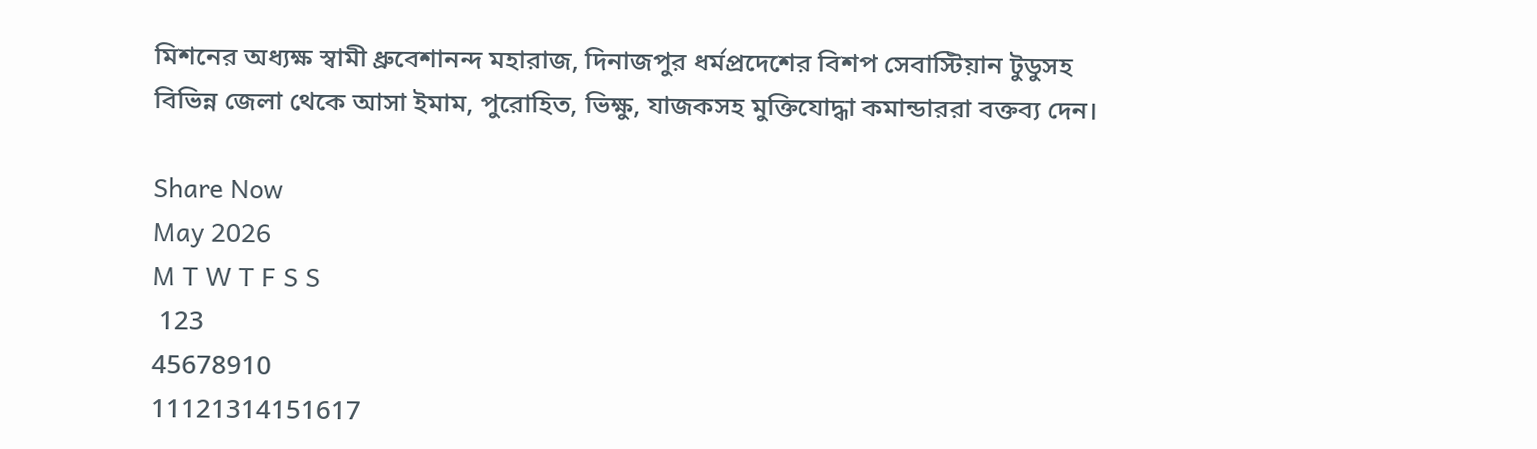মিশনের অধ্যক্ষ স্বামী ধ্রুবেশানন্দ মহারাজ, দিনাজপুর ধর্মপ্রদেশের বিশপ সেবাস্টিয়ান টুডুসহ বিভিন্ন জেলা থেকে আসা ইমাম, পুরোহিত, ভিক্ষু, যাজকসহ মুক্তিযোদ্ধা কমান্ডাররা বক্তব্য দেন।

Share Now
May 2026
M T W T F S S
 123
45678910
11121314151617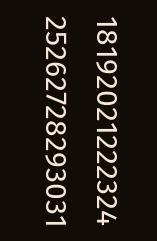18192021222324
25262728293031